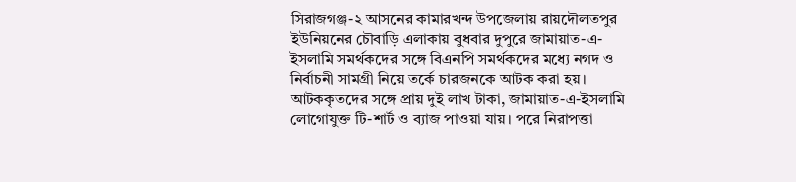সিরাজগঞ্জ-২ আসনের কামারখন্দ উপজেলায় রায়দৌলতপুর ইউনিয়নের চৌবাড়ি এলাকায় বুধবার দুপুরে জামায়াত-এ-ইসলামি সমর্থকদের সঙ্গে বিএনপি সমর্থকদের মধ্যে নগদ ও নির্বাচনী সামগ্রী নিয়ে তর্কে চারজনকে আটক করা হয়। আটককৃতদের সঙ্গে প্রায় দুই লাখ টাকা, জামায়াত-এ-ইসলামি লোগোযুক্ত টি-শার্ট ও ব্যাজ পাওয়া যায়। পরে নিরাপত্তা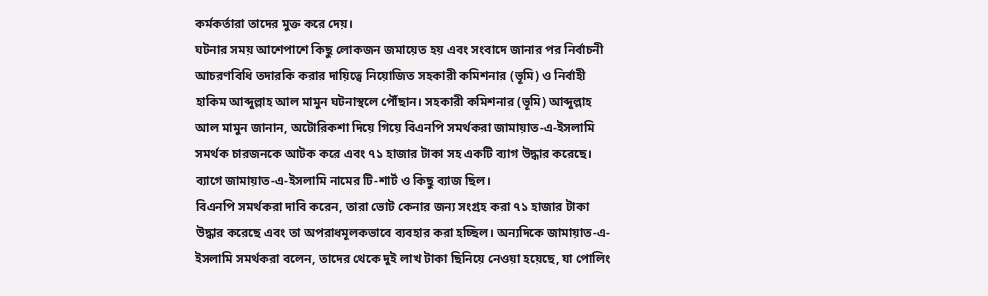কর্মকর্তারা তাদের মুক্ত করে দেয়।
ঘটনার সময় আশেপাশে কিছু লোকজন জমায়েত হয় এবং সংবাদে জানার পর নির্বাচনী আচরণবিধি তদারকি করার দায়িত্বে নিয়োজিত সহকারী কমিশনার (ভূমি) ও নির্বাহী হাকিম আব্দুল্লাহ আল মামুন ঘটনাস্থলে পৌঁছান। সহকারী কমিশনার (ভূমি) আব্দুল্লাহ আল মামুন জানান, অটোরিকশা দিয়ে গিয়ে বিএনপি সমর্থকরা জামায়াত-এ-ইসলামি সমর্থক চারজনকে আটক করে এবং ৭১ হাজার টাকা সহ একটি ব্যাগ উদ্ধার করেছে। ব্যাগে জামায়াত-এ-ইসলামি নামের টি-শার্ট ও কিছু ব্যাজ ছিল।
বিএনপি সমর্থকরা দাবি করেন, তারা ভোট কেনার জন্য সংগ্রহ করা ৭১ হাজার টাকা উদ্ধার করেছে এবং তা অপরাধমূলকভাবে ব্যবহার করা হচ্ছিল। অন্যদিকে জামায়াত-এ-ইসলামি সমর্থকরা বলেন, তাদের থেকে দুই লাখ টাকা ছিনিয়ে নেওয়া হয়েছে, যা পোলিং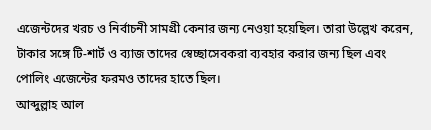এজেন্টদের খরচ ও নির্বাচনী সামগ্রী কেনার জন্য নেওয়া হয়েছিল। তারা উল্লেখ করেন, টাকার সঙ্গে টি-শার্ট ও ব্যাজ তাদের স্বেচ্ছাসেবকরা ব্যবহার করার জন্য ছিল এবং পোলিং এজেন্টের ফরমও তাদের হাতে ছিল।
আব্দুল্লাহ আল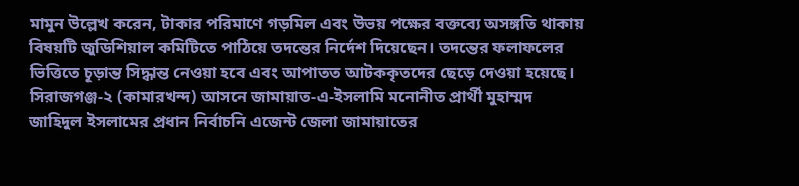মামুন উল্লেখ করেন, টাকার পরিমাণে গড়মিল এবং উভয় পক্ষের বক্তব্যে অসঙ্গতি থাকায় বিষয়টি জুডিশিয়াল কমিটিতে পাঠিয়ে তদন্তের নির্দেশ দিয়েছেন। তদন্তের ফলাফলের ভিত্তিতে চূড়ান্ত সিদ্ধান্ত নেওয়া হবে এবং আপাতত আটককৃতদের ছেড়ে দেওয়া হয়েছে।
সিরাজগঞ্জ-২ (কামারখন্দ) আসনে জামায়াত-এ-ইসলামি মনোনীত প্রার্থী মুহাম্মদ জাহিদুল ইসলামের প্রধান নির্বাচনি এজেন্ট জেলা জামায়াতের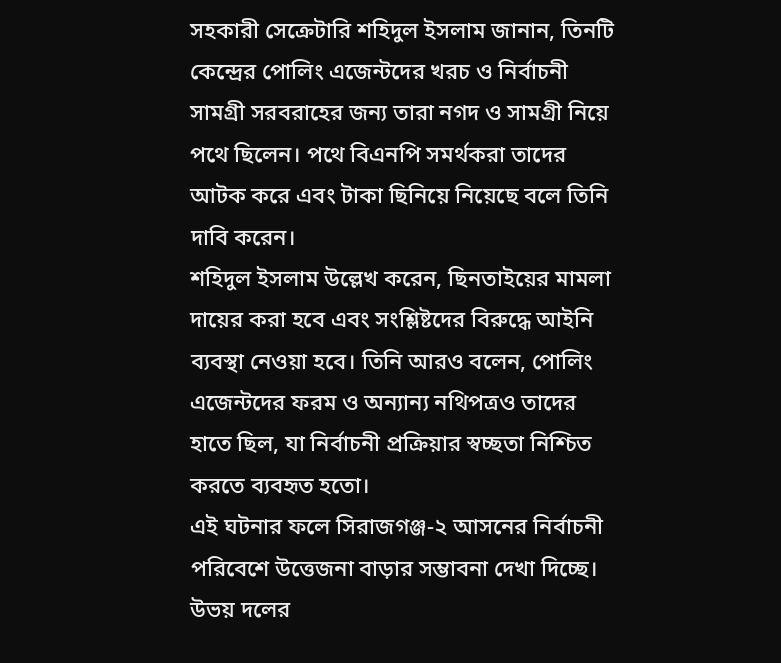সহকারী সেক্রেটারি শহিদুল ইসলাম জানান, তিনটি কেন্দ্রের পোলিং এজেন্টদের খরচ ও নির্বাচনী সামগ্রী সরবরাহের জন্য তারা নগদ ও সামগ্রী নিয়ে পথে ছিলেন। পথে বিএনপি সমর্থকরা তাদের আটক করে এবং টাকা ছিনিয়ে নিয়েছে বলে তিনি দাবি করেন।
শহিদুল ইসলাম উল্লেখ করেন, ছিনতাইয়ের মামলা দায়ের করা হবে এবং সংশ্লিষ্টদের বিরুদ্ধে আইনি ব্যবস্থা নেওয়া হবে। তিনি আরও বলেন, পোলিং এজেন্টদের ফরম ও অন্যান্য নথিপত্রও তাদের হাতে ছিল, যা নির্বাচনী প্রক্রিয়ার স্বচ্ছতা নিশ্চিত করতে ব্যবহৃত হতো।
এই ঘটনার ফলে সিরাজগঞ্জ-২ আসনের নির্বাচনী পরিবেশে উত্তেজনা বাড়ার সম্ভাবনা দেখা দিচ্ছে। উভয় দলের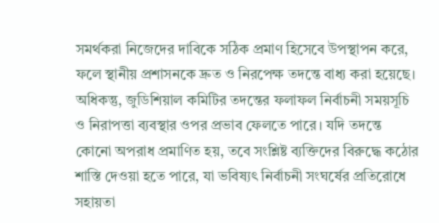সমর্থকরা নিজেদের দাবিকে সঠিক প্রমাণ হিসেবে উপস্থাপন করে, ফলে স্থানীয় প্রশাসনকে দ্রুত ও নিরপেক্ষ তদন্তে বাধ্য করা হয়েছে।
অধিকন্তু, জুডিশিয়াল কমিটির তদন্তের ফলাফল নির্বাচনী সময়সূচি ও নিরাপত্তা ব্যবস্থার ওপর প্রভাব ফেলতে পারে। যদি তদন্তে কোনো অপরাধ প্রমাণিত হয়, তবে সংশ্লিষ্ট ব্যক্তিদের বিরুদ্ধে কঠোর শাস্তি দেওয়া হতে পারে, যা ভবিষ্যৎ নির্বাচনী সংঘর্ষের প্রতিরোধে সহায়তা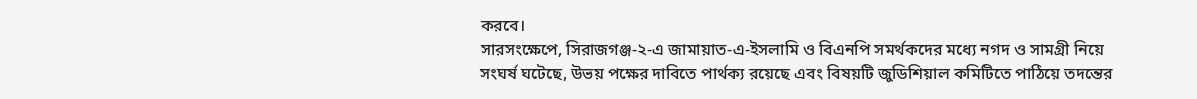করবে।
সারসংক্ষেপে, সিরাজগঞ্জ-২-এ জামায়াত-এ-ইসলামি ও বিএনপি সমর্থকদের মধ্যে নগদ ও সামগ্রী নিয়ে সংঘর্ষ ঘটেছে, উভয় পক্ষের দাবিতে পার্থক্য রয়েছে এবং বিষয়টি জুডিশিয়াল কমিটিতে পাঠিয়ে তদন্তের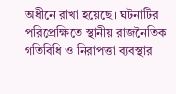অধীনে রাখা হয়েছে। ঘটনাটির পরিপ্রেক্ষিতে স্থানীয় রাজনৈতিক গতিবিধি ও নিরাপত্তা ব্যবস্থার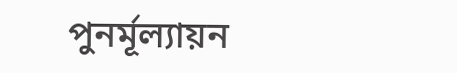পুনর্মূল্যায়ন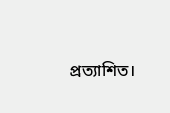প্রত্যাশিত।